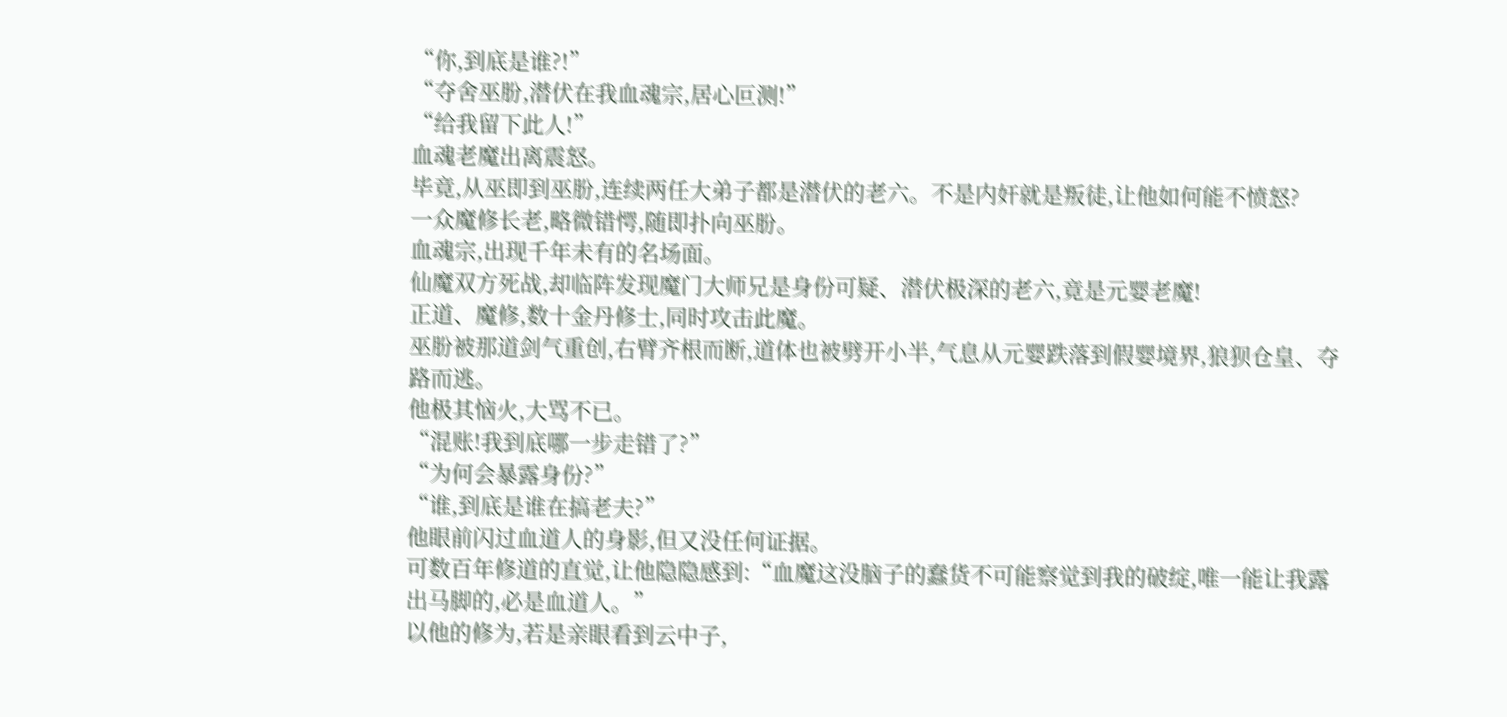“你,到底是谁?!”
“夺舍巫朌,潜伏在我血魂宗,居心叵测!”
“给我留下此人!”
血魂老魔出离震怒。
毕竟,从巫即到巫朌,连续两任大弟子都是潜伏的老六。不是内奸就是叛徒,让他如何能不愤怒?
一众魔修长老,略微错愕,随即扑向巫朌。
血魂宗,出现千年未有的名场面。
仙魔双方死战,却临阵发现魔门大师兄是身份可疑、潜伏极深的老六,竟是元婴老魔!
正道、魔修,数十金丹修士,同时攻击此魔。
巫朌被那道剑气重创,右臂齐根而断,道体也被劈开小半,气息从元婴跌落到假婴境界,狼狈仓皇、夺路而逃。
他极其恼火,大骂不已。
“混账!我到底哪一步走错了?”
“为何会暴露身份?”
“谁,到底是谁在搞老夫?”
他眼前闪过血道人的身影,但又没任何证据。
可数百年修道的直觉,让他隐隐感到:“血魔这没脑子的蠢货不可能察觉到我的破绽,唯一能让我露出马脚的,必是血道人。”
以他的修为,若是亲眼看到云中子,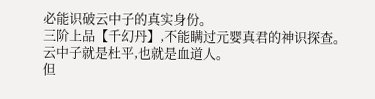必能识破云中子的真实身份。
三阶上品【千幻丹】,不能瞒过元婴真君的神识探查。
云中子就是杜平,也就是血道人。
但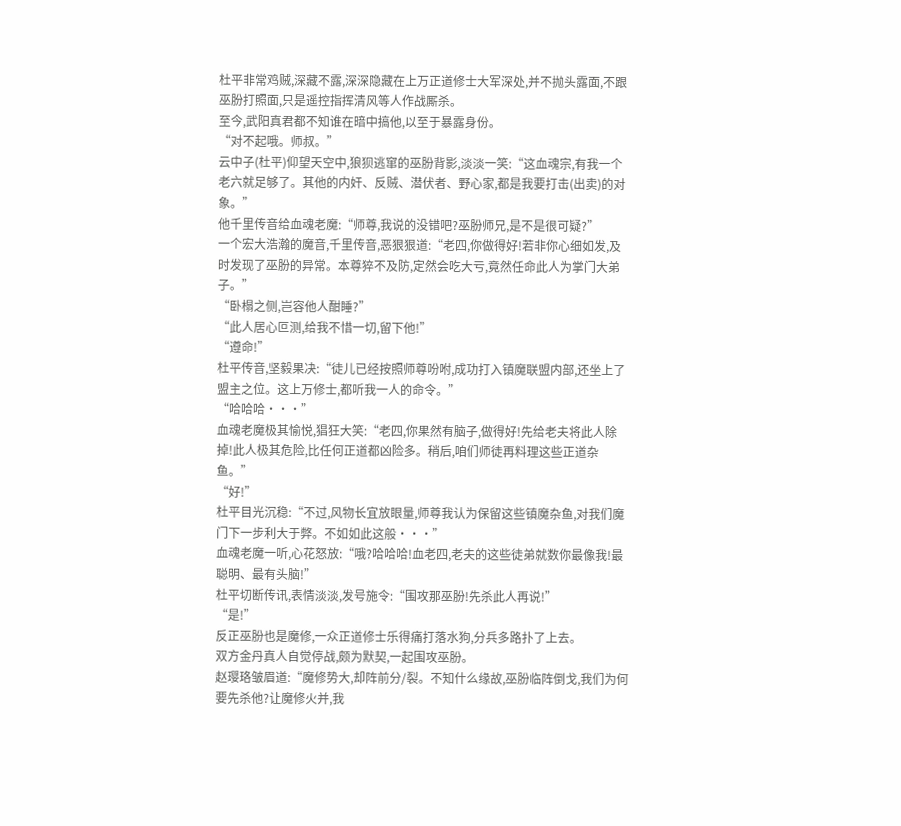杜平非常鸡贼,深藏不露,深深隐藏在上万正道修士大军深处,并不抛头露面,不跟巫朌打照面,只是遥控指挥清风等人作战厮杀。
至今,武阳真君都不知谁在暗中搞他,以至于暴露身份。
“对不起哦。师叔。”
云中子(杜平)仰望天空中,狼狈逃窜的巫朌背影,淡淡一笑:“这血魂宗,有我一个老六就足够了。其他的内奸、反贼、潜伏者、野心家,都是我要打击(出卖)的对象。”
他千里传音给血魂老魔:“师尊,我说的没错吧?巫朌师兄,是不是很可疑?”
一个宏大浩瀚的魔音,千里传音,恶狠狠道:“老四,你做得好!若非你心细如发,及时发现了巫朌的异常。本尊猝不及防,定然会吃大亏,竟然任命此人为掌门大弟子。”
“卧榻之侧,岂容他人酣睡?”
“此人居心叵测,给我不惜一切,留下他!”
“遵命!”
杜平传音,坚毅果决:“徒儿已经按照师尊吩咐,成功打入镇魔联盟内部,还坐上了盟主之位。这上万修士,都听我一人的命令。”
“哈哈哈···”
血魂老魔极其愉悦,猖狂大笑:“老四,你果然有脑子,做得好!先给老夫将此人除掉!此人极其危险,比任何正道都凶险多。稍后,咱们师徒再料理这些正道杂鱼。”
“好!”
杜平目光沉稳:“不过,风物长宜放眼量,师尊我认为保留这些镇魔杂鱼,对我们魔门下一步利大于弊。不如如此这般···”
血魂老魔一听,心花怒放:“哦?哈哈哈!血老四,老夫的这些徒弟就数你最像我!最聪明、最有头脑!”
杜平切断传讯,表情淡淡,发号施令:“围攻那巫朌!先杀此人再说!”
“是!”
反正巫朌也是魔修,一众正道修士乐得痛打落水狗,分兵多路扑了上去。
双方金丹真人自觉停战,颇为默契,一起围攻巫朌。
赵璎珞皱眉道:“魔修势大,却阵前分/裂。不知什么缘故,巫朌临阵倒戈,我们为何要先杀他?让魔修火并,我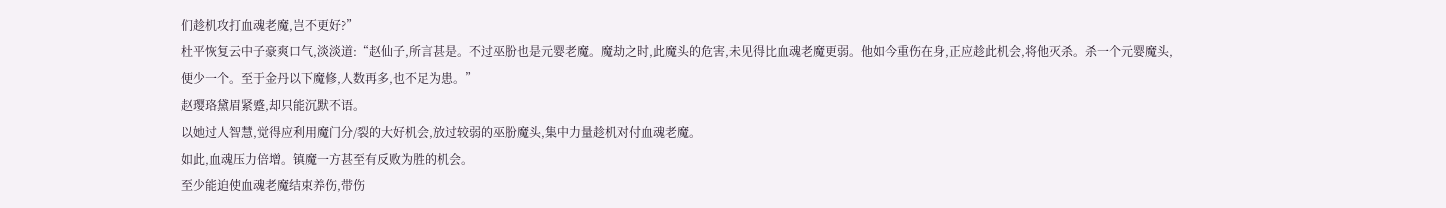们趁机攻打血魂老魔,岂不更好?”
杜平恢复云中子豪爽口气,淡淡道:“赵仙子,所言甚是。不过巫朌也是元婴老魔。魔劫之时,此魔头的危害,未见得比血魂老魔更弱。他如今重伤在身,正应趁此机会,将他灭杀。杀一个元婴魔头,便少一个。至于金丹以下魔修,人数再多,也不足为患。”
赵璎珞黛眉紧蹙,却只能沉默不语。
以她过人智慧,觉得应利用魔门分/裂的大好机会,放过较弱的巫朌魔头,集中力量趁机对付血魂老魔。
如此,血魂压力倍增。镇魔一方甚至有反败为胜的机会。
至少能迫使血魂老魔结束养伤,带伤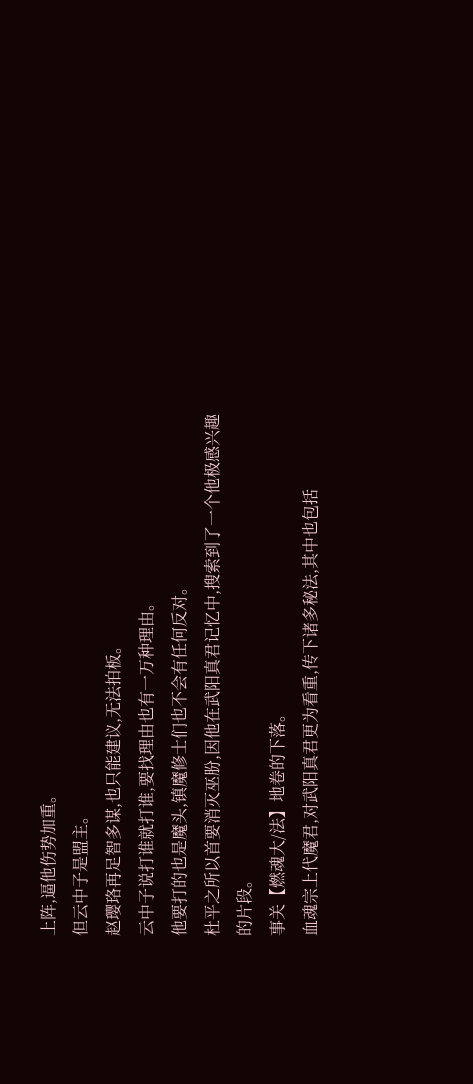上阵,逼他伤势加重。
但云中子是盟主。
赵璎珞再足智多谋,也只能建议,无法拍板。
云中子说打谁就打谁,要找理由也有一万种理由。
他要打的也是魔头,镇魔修士们也不会有任何反对。
杜平之所以首要消灭巫朌,因他在武阳真君记忆中,搜索到了一个他极感兴趣的片段。
事关【燃魂大/法】地卷的下落。
血魂宗上代魔君,对武阳真君更为看重,传下诸多秘法,其中也包括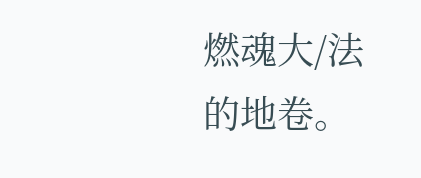燃魂大/法的地卷。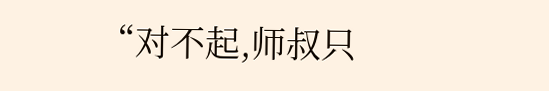“对不起,师叔只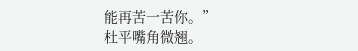能再苦一苦你。”
杜平嘴角微翘。